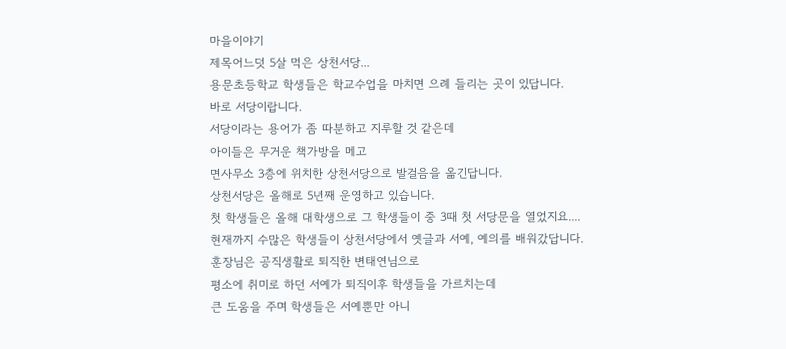마을이야기
제목어느덧 5살 먹은 상천서당...
용문초등학교 학생들은 학교수업을 마치면 으례 들리는 곳이 있답니다.
바로 서당이랍니다.
서당이라는 용어가 좀 따분하고 지루할 것 같은데
아이들은 무거운 책가방을 메고
면사무소 3층에 위치한 상천서당으로 발걸음을 옮긴답니다.
상천서당은 올해로 5년째 운영하고 있습니다.
첫 학생들은 올해 대학생으로 그 학생들이 중 3때 첫 서당문을 열었지요....
현재까지 수많은 학생들이 상천서당에서 옛글과 서예, 예의를 배워갔답니다.
훈장님은 공직생활로 퇴직한 변태연님으로
평소에 취미로 하던 서예가 퇴직이후 학생들을 가르치는데
큰 도움을 주며 학생들은 서예뿐만 아니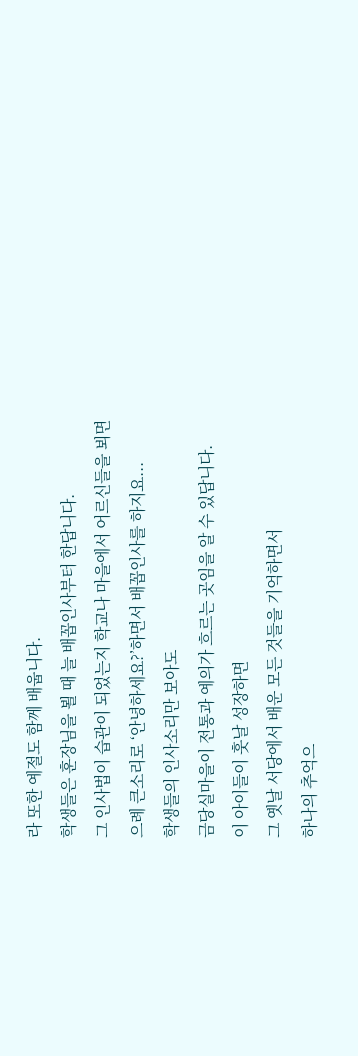라 또한 예절도 함께 배웁니다.
학생들은 훈장님을 뵐 때 늘 배꼽인사부터 한답니다.
그 인사법이 습관이 되었는지 학교나 마을에서 어르신들을 뵈면
으례 큰소리로 ‘안녕하세요?’하면서 배꼽인사를 하지요...
학생들의 인사소리만 보아도
금당실마을이 전통과 예의가 흐르는 곳임을 알 수 있답니다.
이 아이들이 훗날 성장하면
그 옛날 서당에서 배운 모든 것들을 기억하면서
하나의 추억으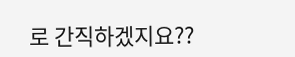로 간직하겠지요??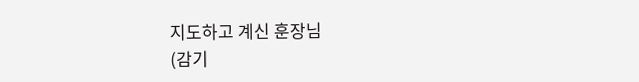지도하고 계신 훈장님
(감기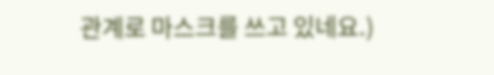관계로 마스크를 쓰고 있네요.)